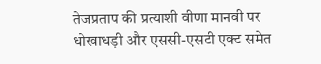तेजप्रताप की प्रत्याशी वीणा मानवी पर धोखाधड़ी और एससी-एसटी एक्ट समेत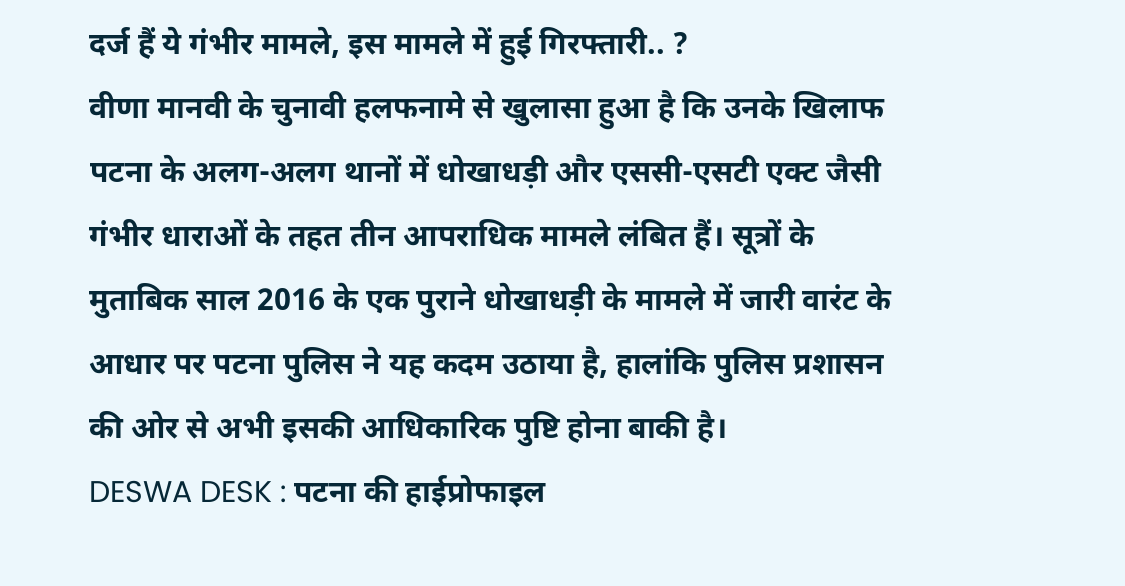दर्ज हैं ये गंभीर मामले, इस मामले में हुई गिरफ्तारी.. ?
वीणा मानवी के चुनावी हलफनामे से खुलासा हुआ है कि उनके खिलाफ पटना के अलग-अलग थानों में धोखाधड़ी और एससी-एसटी एक्ट जैसी गंभीर धाराओं के तहत तीन आपराधिक मामले लंबित हैं। सूत्रों के मुताबिक साल 2016 के एक पुराने धोखाधड़ी के मामले में जारी वारंट के आधार पर पटना पुलिस ने यह कदम उठाया है, हालांकि पुलिस प्रशासन की ओर से अभी इसकी आधिकारिक पुष्टि होना बाकी है।
DESWA DESK : पटना की हाईप्रोफाइल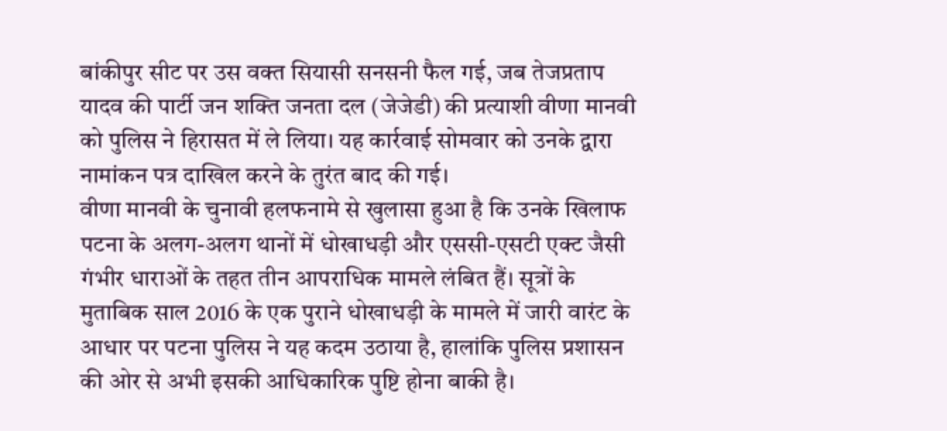बांकीपुर सीट पर उस वक्त सियासी सनसनी फैल गई, जब तेजप्रताप यादव की पार्टी जन शक्ति जनता दल (जेजेडी) की प्रत्याशी वीणा मानवी को पुलिस ने हिरासत में ले लिया। यह कार्रवाई सोमवार को उनके द्वारा नामांकन पत्र दाखिल करने के तुरंत बाद की गई।
वीणा मानवी के चुनावी हलफनामे से खुलासा हुआ है कि उनके खिलाफ पटना के अलग-अलग थानों में धोखाधड़ी और एससी-एसटी एक्ट जैसी गंभीर धाराओं के तहत तीन आपराधिक मामले लंबित हैं। सूत्रों के मुताबिक साल 2016 के एक पुराने धोखाधड़ी के मामले में जारी वारंट के आधार पर पटना पुलिस ने यह कदम उठाया है, हालांकि पुलिस प्रशासन की ओर से अभी इसकी आधिकारिक पुष्टि होना बाकी है।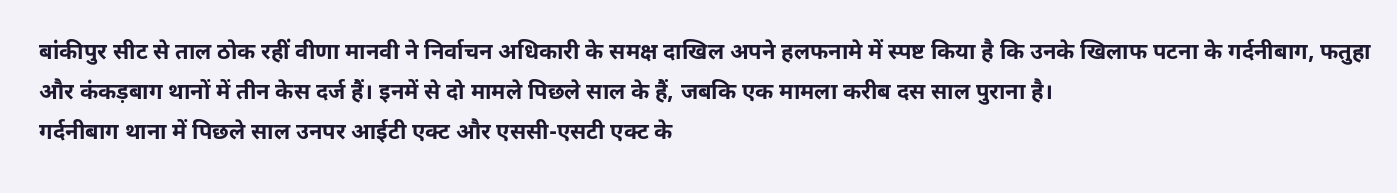बांकीपुर सीट से ताल ठोक रहीं वीणा मानवी ने निर्वाचन अधिकारी के समक्ष दाखिल अपने हलफनामे में स्पष्ट किया है कि उनके खिलाफ पटना के गर्दनीबाग, फतुहा और कंकड़बाग थानों में तीन केस दर्ज हैं। इनमें से दो मामले पिछले साल के हैं, जबकि एक मामला करीब दस साल पुराना है।
गर्दनीबाग थाना में पिछले साल उनपर आईटी एक्ट और एससी-एसटी एक्ट के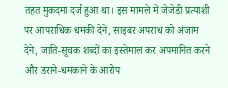तहत मुकदमा दर्ज हुआ था। इस मामले में जेजेडी प्रत्याशी पर आपराधिक धमकी देने, साइबर अपराध को अंजाम देने, जाति-सूचक शब्दों का इस्तेमाल कर अपमानित करने और डराने-धमकाने के आरोप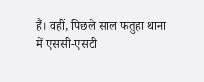हैं। वहीं, पिछले साल फतुहा थाना में एससी-एसटी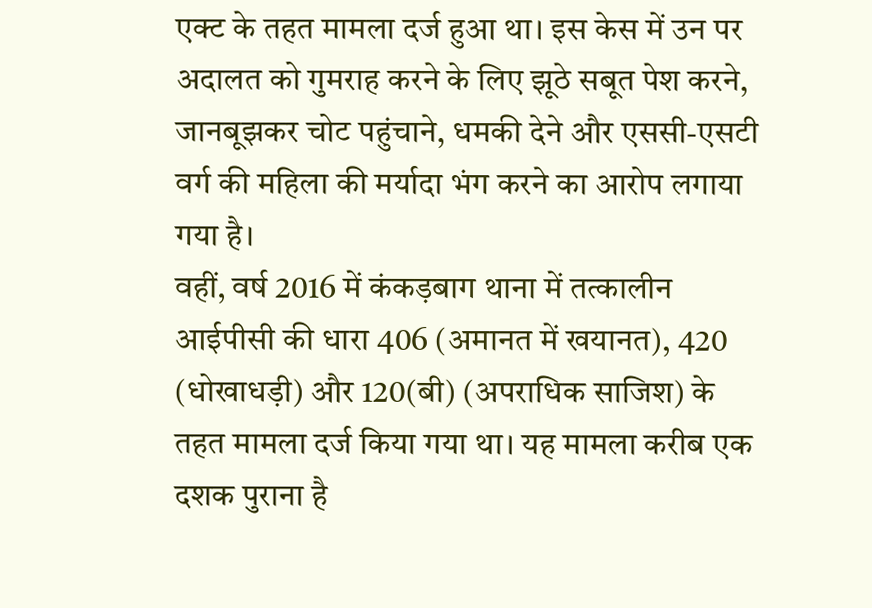एक्ट के तहत मामला दर्ज हुआ था। इस केस में उन पर अदालत को गुमराह करने के लिए झूठे सबूत पेश करने, जानबूझकर चोट पहुंचाने, धमकी देने और एससी-एसटी वर्ग की महिला की मर्यादा भंग करने का आरोप लगाया गया है।
वहीं, वर्ष 2016 में कंकड़बाग थाना में तत्कालीन आईपीसी की धारा 406 (अमानत में खयानत), 420 (धोखाधड़ी) और 120(बी) (अपराधिक साजिश) के तहत मामला दर्ज किया गया था। यह मामला करीब एक दशक पुराना है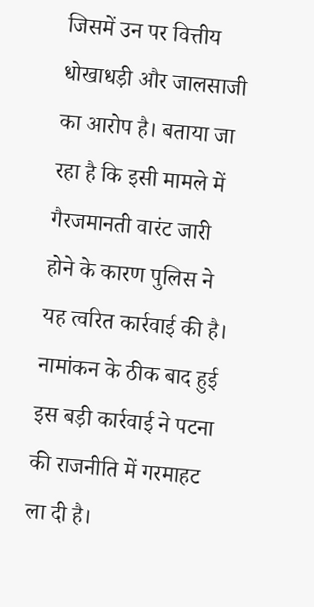जिसमें उन पर वित्तीय धोखाधड़ी और जालसाजी का आरोप है। बताया जा रहा है कि इसी मामले में गैरजमानती वारंट जारी होने के कारण पुलिस ने यह त्वरित कार्रवाई की है।
नामांकन के ठीक बाद हुई इस बड़ी कार्रवाई ने पटना की राजनीति में गरमाहट ला दी है।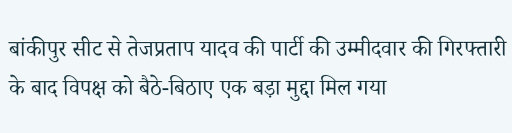बांकीपुर सीट से तेजप्रताप यादव की पार्टी की उम्मीदवार की गिरफ्तारी के बाद विपक्ष को बैठे-बिठाए एक बड़ा मुद्दा मिल गया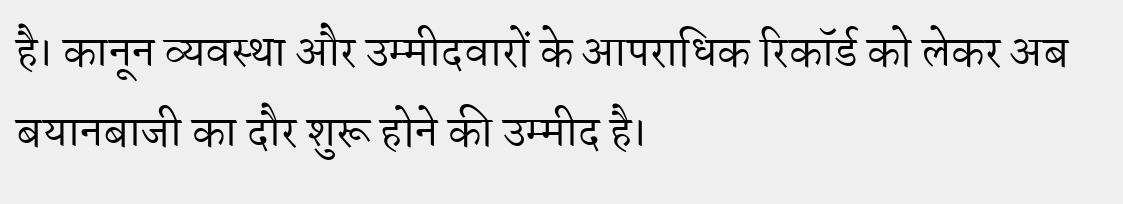है। कानून व्यवस्था और उम्मीदवारों के आपराधिक रिकॉर्ड को लेकर अब बयानबाजी का दौर शुरू होने की उम्मीद है।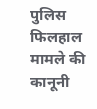पुलिस फिलहाल मामले की कानूनी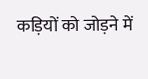कड़ियों को जोड़ने में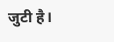जुटी है।